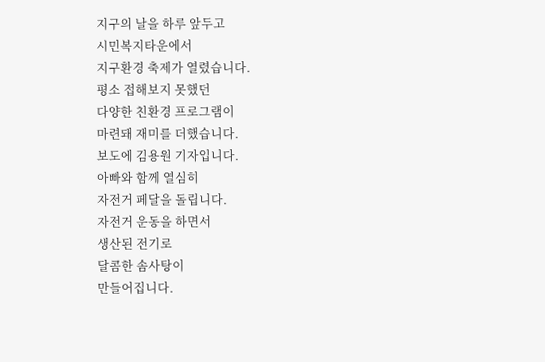지구의 날을 하루 앞두고
시민복지타운에서
지구환경 축제가 열렸습니다.
평소 접해보지 못했던
다양한 친환경 프로그램이
마련돼 재미를 더했습니다.
보도에 김용원 기자입니다.
아빠와 함께 열심히
자전거 페달을 돌립니다.
자전거 운동을 하면서
생산된 전기로
달콤한 솜사탕이
만들어집니다.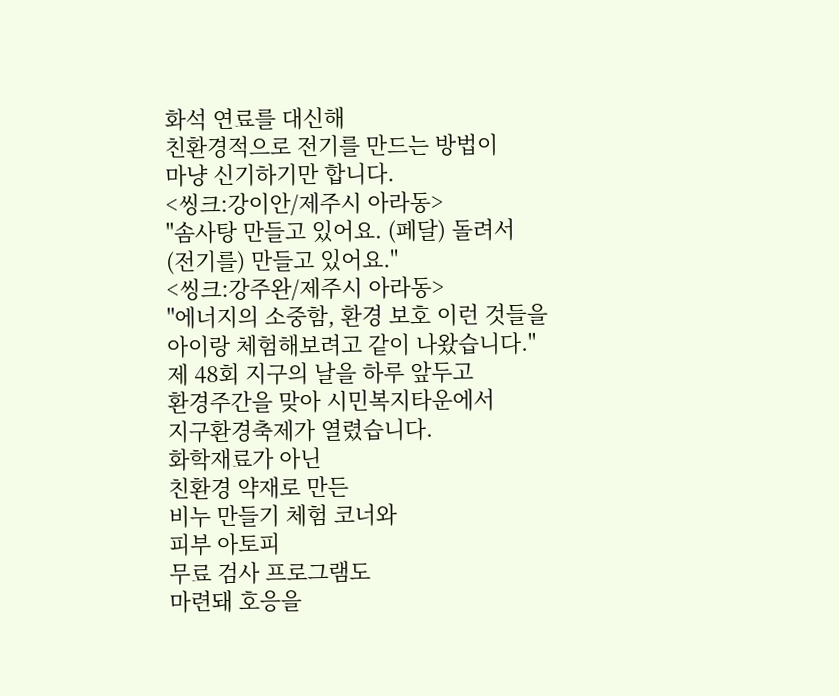화석 연료를 대신해
친환경적으로 전기를 만드는 방법이
마냥 신기하기만 합니다.
<씽크:강이안/제주시 아라동>
"솜사탕 만들고 있어요. (페달) 돌려서
(전기를) 만들고 있어요."
<씽크:강주완/제주시 아라동>
"에너지의 소중함, 환경 보호 이런 것들을
아이랑 체험해보려고 같이 나왔습니다."
제 48회 지구의 날을 하루 앞두고
환경주간을 맞아 시민복지타운에서
지구환경축제가 열렸습니다.
화학재료가 아닌
친환경 약재로 만든
비누 만들기 체험 코너와
피부 아토피
무료 검사 프로그램도
마련돼 호응을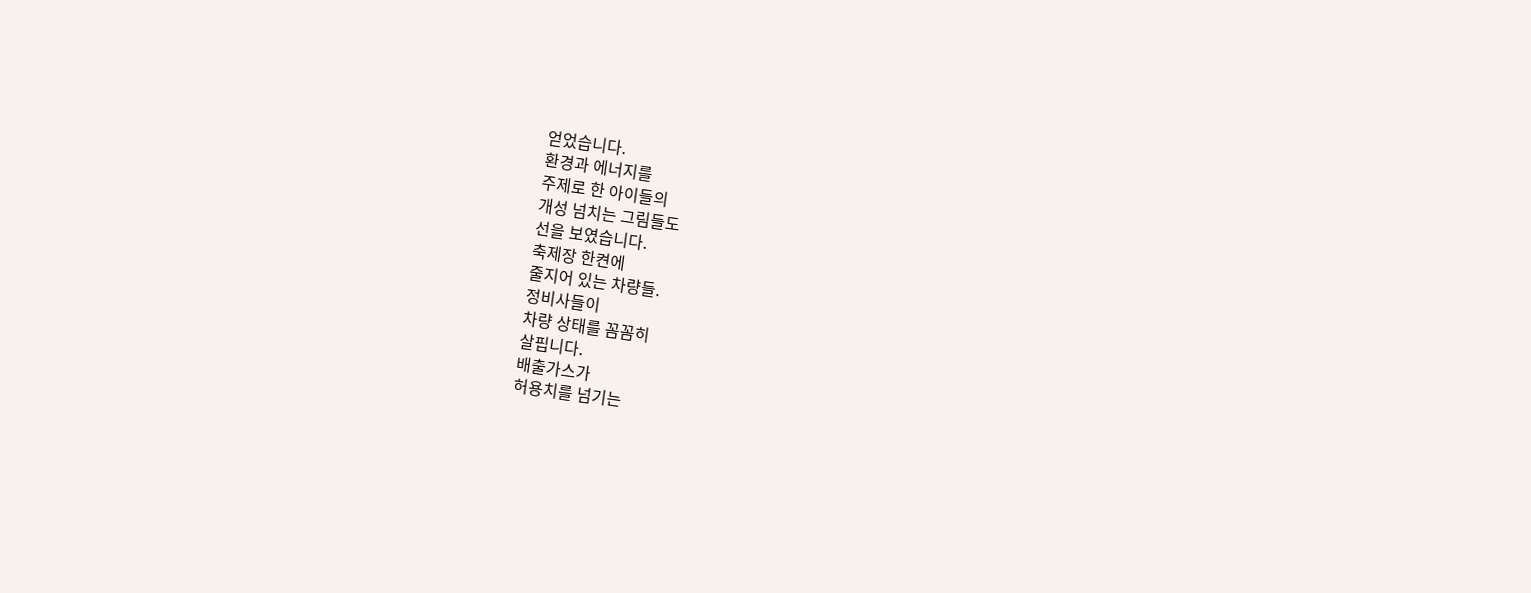얻었습니다.
환경과 에너지를
주제로 한 아이들의
개성 넘치는 그림들도
선을 보였습니다.
축제장 한켠에
줄지어 있는 차량들.
정비사들이
차량 상태를 꼼꼼히
살핍니다.
배출가스가
허용치를 넘기는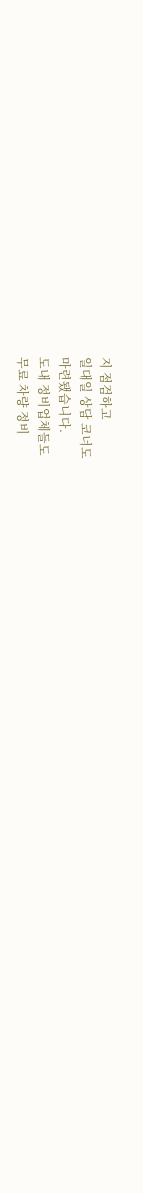지 점검하고
일대일 상담 코너도
마련됐습니다.
도내 정비업체들도
무료 차량 정비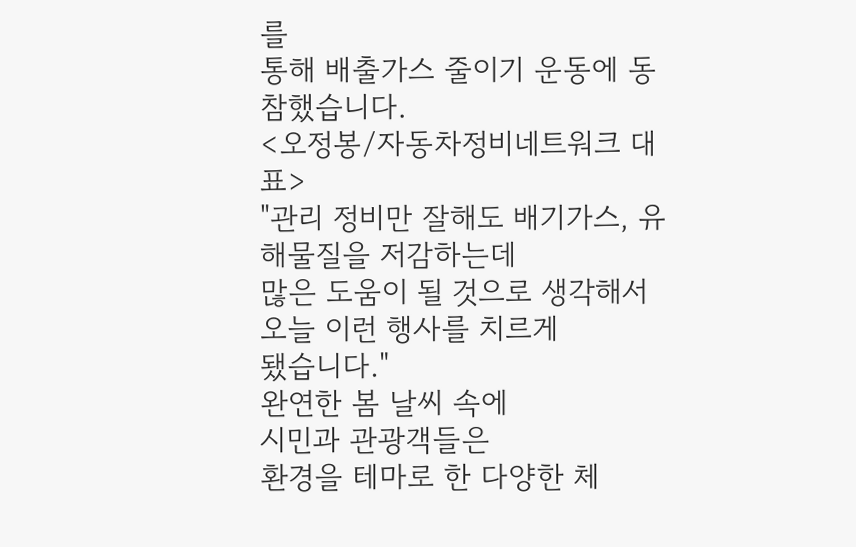를
통해 배출가스 줄이기 운동에 동참했습니다.
<오정봉/자동차정비네트워크 대표>
"관리 정비만 잘해도 배기가스, 유해물질을 저감하는데
많은 도움이 될 것으로 생각해서 오늘 이런 행사를 치르게
됐습니다."
완연한 봄 날씨 속에
시민과 관광객들은
환경을 테마로 한 다양한 체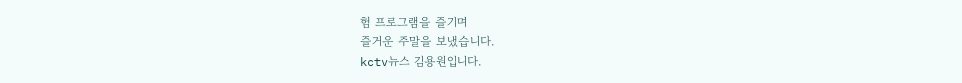험 프로그램을 즐기며
즐거운 주말을 보냈습니다.
kctv뉴스 김용원입니다.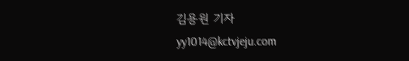김용원 기자
yy1014@kctvjeju.com